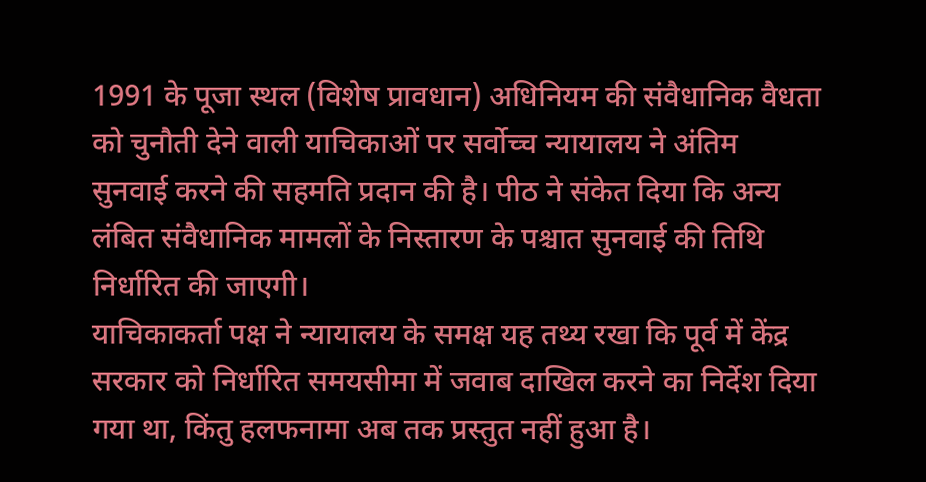1991 के पूजा स्थल (विशेष प्रावधान) अधिनियम की संवैधानिक वैधता को चुनौती देने वाली याचिकाओं पर सर्वोच्च न्यायालय ने अंतिम सुनवाई करने की सहमति प्रदान की है। पीठ ने संकेत दिया कि अन्य लंबित संवैधानिक मामलों के निस्तारण के पश्चात सुनवाई की तिथि निर्धारित की जाएगी।
याचिकाकर्ता पक्ष ने न्यायालय के समक्ष यह तथ्य रखा कि पूर्व में केंद्र सरकार को निर्धारित समयसीमा में जवाब दाखिल करने का निर्देश दिया गया था, किंतु हलफनामा अब तक प्रस्तुत नहीं हुआ है।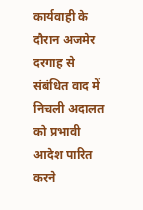कार्यवाही के दौरान अजमेर दरगाह से संबंधित वाद में निचली अदालत को प्रभावी आदेश पारित करने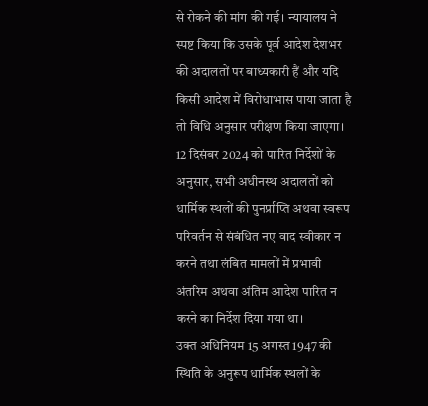से रोकने की मांग की गई। न्यायालय ने स्पष्ट किया कि उसके पूर्व आदेश देशभर की अदालतों पर बाध्यकारी हैं और यदि किसी आदेश में विरोधाभास पाया जाता है तो विधि अनुसार परीक्षण किया जाएगा।
12 दिसंबर 2024 को पारित निर्देशों के अनुसार, सभी अधीनस्थ अदालतों को धार्मिक स्थलों की पुनर्प्राप्ति अथवा स्वरूप परिवर्तन से संबंधित नए वाद स्वीकार न करने तथा लंबित मामलों में प्रभावी अंतरिम अथवा अंतिम आदेश पारित न करने का निर्देश दिया गया था।
उक्त अधिनियम 15 अगस्त 1947 की स्थिति के अनुरूप धार्मिक स्थलों के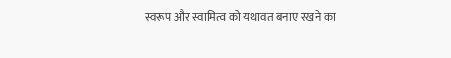स्वरूप और स्वामित्व को यथावत बनाए रखने का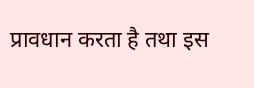प्रावधान करता है तथा इस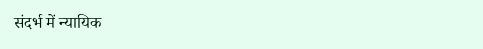संदर्भ में न्यायिक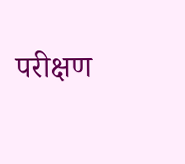परीक्षण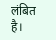लंबित है।